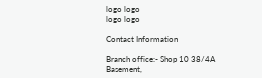logo logo
logo logo

Contact Information

Branch office:- Shop 10 38/4A Basement,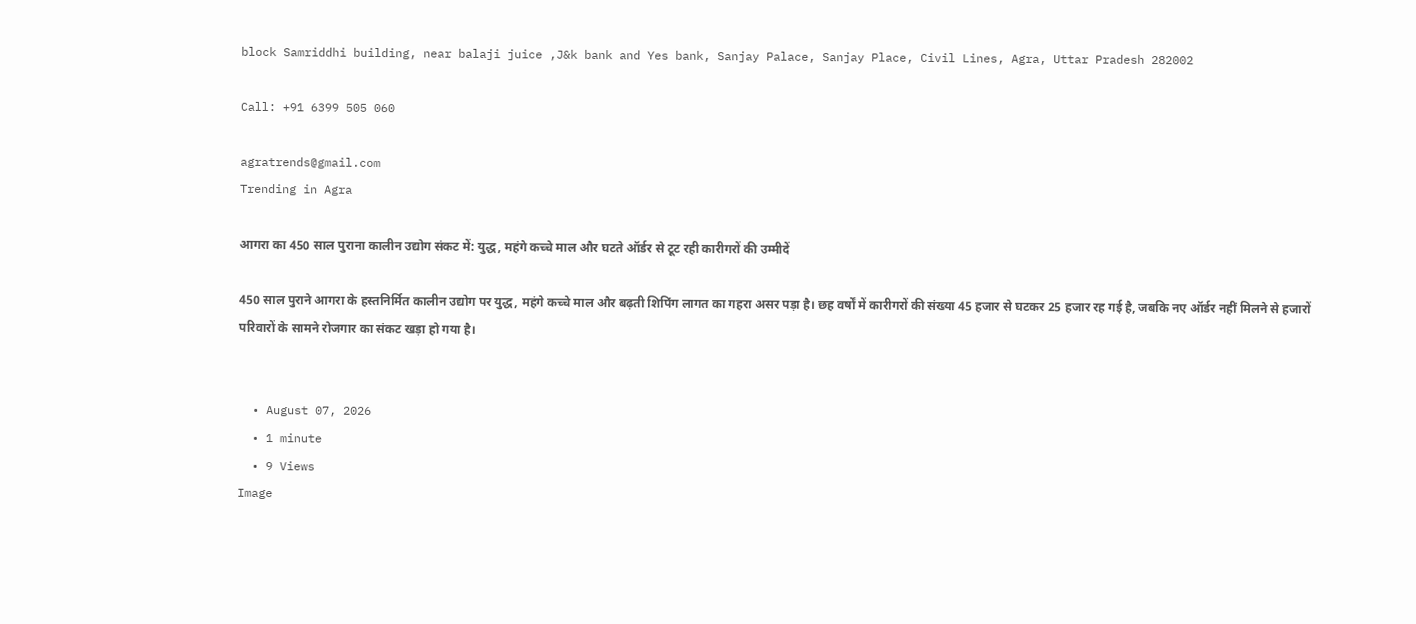block Samriddhi building, near balaji juice ,J&k bank and Yes bank, Sanjay Palace, Sanjay Place, Civil Lines, Agra, Uttar Pradesh 282002

Call: +91 6399 505 060

agratrends@gmail.com
Trending in Agra

आगरा का 450 साल पुराना कालीन उद्योग संकट में: युद्ध, महंगे कच्चे माल और घटते ऑर्डर से टूट रही कारीगरों की उम्मीदें

450 साल पुराने आगरा के हस्तनिर्मित कालीन उद्योग पर युद्ध, महंगे कच्चे माल और बढ़ती शिपिंग लागत का गहरा असर पड़ा है। छह वर्षों में कारीगरों की संख्या 45 हजार से घटकर 25 हजार रह गई है, जबकि नए ऑर्डर नहीं मिलने से हजारों परिवारों के सामने रोजगार का संकट खड़ा हो गया है।


  • August 07, 2026
  • 1 minute
  • 9 Views
Image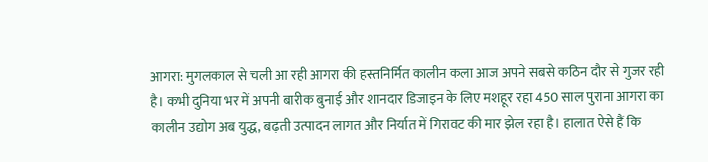आगरा: मुगलकाल से चली आ रही आगरा की हस्तनिर्मित कालीन कला आज अपने सबसे कठिन दौर से गुजर रही है। कभी दुनिया भर में अपनी बारीक बुनाई और शानदार डिजाइन के लिए मशहूर रहा 450 साल पुराना आगरा का कालीन उद्योग अब युद्ध, बढ़ती उत्पादन लागत और निर्यात में गिरावट की मार झेल रहा है। हालात ऐसे हैं कि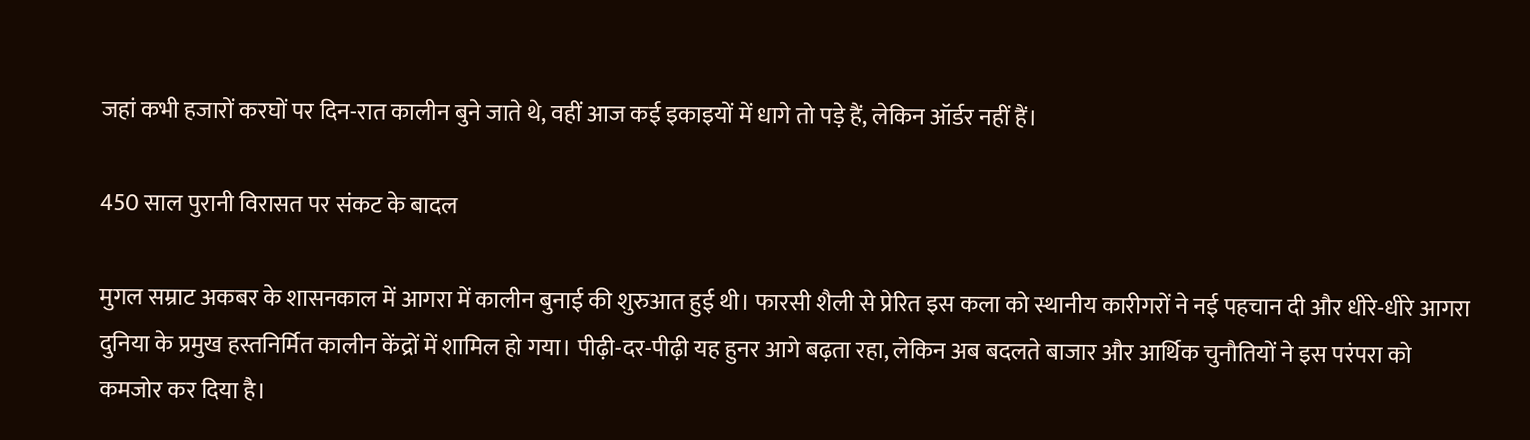जहां कभी हजारों करघों पर दिन-रात कालीन बुने जाते थे, वहीं आज कई इकाइयों में धागे तो पड़े हैं, लेकिन ऑर्डर नहीं हैं।

450 साल पुरानी विरासत पर संकट के बादल

मुगल सम्राट अकबर के शासनकाल में आगरा में कालीन बुनाई की शुरुआत हुई थी। फारसी शैली से प्रेरित इस कला को स्थानीय कारीगरों ने नई पहचान दी और धीरे-धीरे आगरा दुनिया के प्रमुख हस्तनिर्मित कालीन केंद्रों में शामिल हो गया। पीढ़ी-दर-पीढ़ी यह हुनर आगे बढ़ता रहा, लेकिन अब बदलते बाजार और आर्थिक चुनौतियों ने इस परंपरा को कमजोर कर दिया है।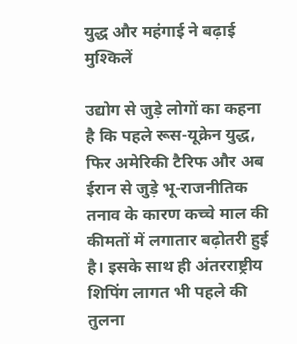युद्ध और महंगाई ने बढ़ाई मुश्किलें

उद्योग से जुड़े लोगों का कहना है कि पहले रूस-यूक्रेन युद्ध, फिर अमेरिकी टैरिफ और अब ईरान से जुड़े भू-राजनीतिक तनाव के कारण कच्चे माल की कीमतों में लगातार बढ़ोतरी हुई है। इसके साथ ही अंतरराष्ट्रीय शिपिंग लागत भी पहले की तुलना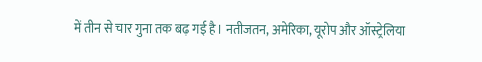में तीन से चार गुना तक बढ़ गई है। नतीजतन, अमेरिका, यूरोप और ऑस्ट्रेलिया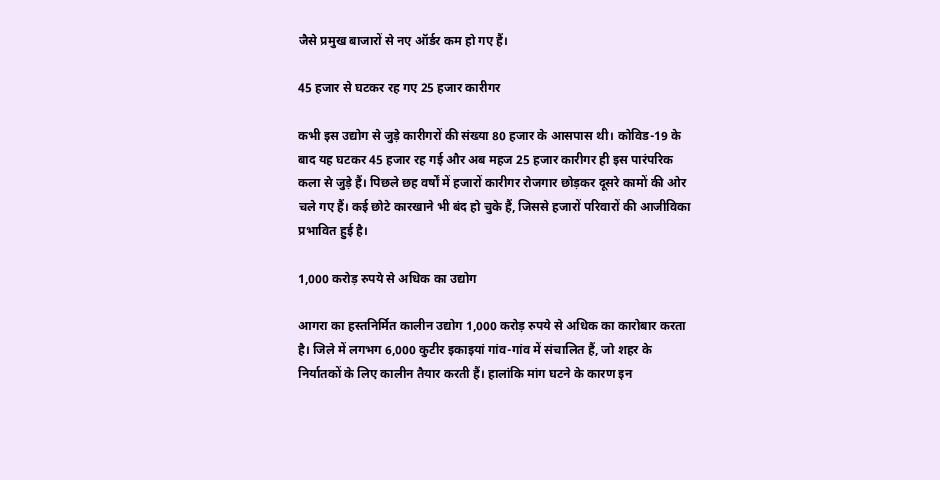जैसे प्रमुख बाजारों से नए ऑर्डर कम हो गए हैं।

45 हजार से घटकर रह गए 25 हजार कारीगर

कभी इस उद्योग से जुड़े कारीगरों की संख्या 80 हजार के आसपास थी। कोविड-19 के बाद यह घटकर 45 हजार रह गई और अब महज 25 हजार कारीगर ही इस पारंपरिक कला से जुड़े हैं। पिछले छह वर्षों में हजारों कारीगर रोजगार छोड़कर दूसरे कामों की ओर चले गए हैं। कई छोटे कारखाने भी बंद हो चुके हैं, जिससे हजारों परिवारों की आजीविका प्रभावित हुई है।

1,000 करोड़ रुपये से अधिक का उद्योग

आगरा का हस्तनिर्मित कालीन उद्योग 1,000 करोड़ रुपये से अधिक का कारोबार करता है। जिले में लगभग 6,000 कुटीर इकाइयां गांव-गांव में संचालित हैं, जो शहर के निर्यातकों के लिए कालीन तैयार करती हैं। हालांकि मांग घटने के कारण इन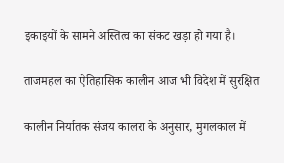इकाइयों के सामने अस्तित्व का संकट खड़ा हो गया है।

ताजमहल का ऐतिहासिक कालीन आज भी विदेश में सुरक्षित

कालीन निर्यातक संजय कालरा के अनुसार, मुगलकाल में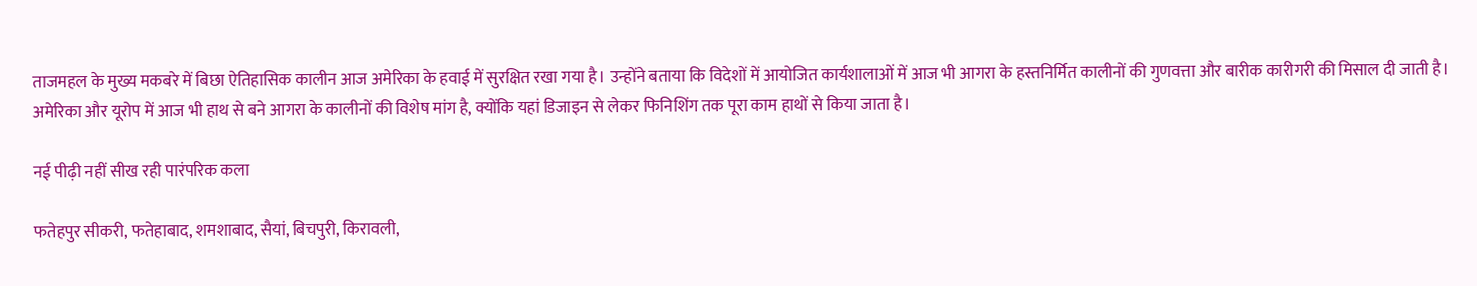ताजमहल के मुख्य मकबरे में बिछा ऐतिहासिक कालीन आज अमेरिका के हवाई में सुरक्षित रखा गया है। उन्होंने बताया कि विदेशों में आयोजित कार्यशालाओं में आज भी आगरा के हस्तनिर्मित कालीनों की गुणवत्ता और बारीक कारीगरी की मिसाल दी जाती है। अमेरिका और यूरोप में आज भी हाथ से बने आगरा के कालीनों की विशेष मांग है, क्योंकि यहां डिजाइन से लेकर फिनिशिंग तक पूरा काम हाथों से किया जाता है।

नई पीढ़ी नहीं सीख रही पारंपरिक कला

फतेहपुर सीकरी, फतेहाबाद, शमशाबाद, सैयां, बिचपुरी, किरावली,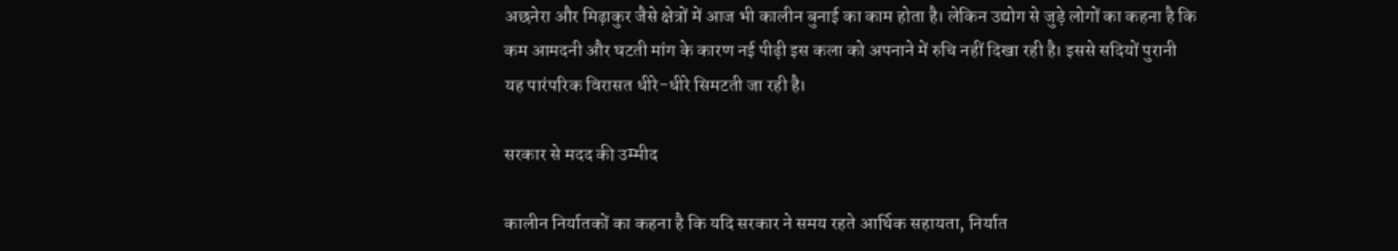अछनेरा और मिढ़ाकुर जैसे क्षेत्रों में आज भी कालीन बुनाई का काम होता है। लेकिन उद्योग से जुड़े लोगों का कहना है कि कम आमदनी और घटती मांग के कारण नई पीढ़ी इस कला को अपनाने में रुचि नहीं दिखा रही है। इससे सदियों पुरानी यह पारंपरिक विरासत धीरे-धीरे सिमटती जा रही है।

सरकार से मदद की उम्मीद

कालीन निर्यातकों का कहना है कि यदि सरकार ने समय रहते आर्थिक सहायता, निर्यात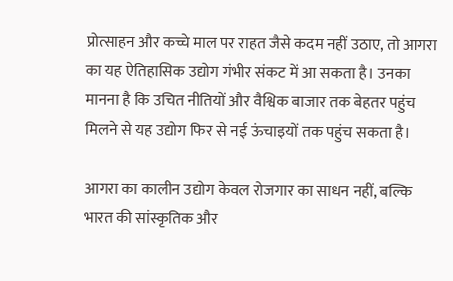प्रोत्साहन और कच्चे माल पर राहत जैसे कदम नहीं उठाए, तो आगरा का यह ऐतिहासिक उद्योग गंभीर संकट में आ सकता है। उनका मानना है कि उचित नीतियों और वैश्विक बाजार तक बेहतर पहुंच मिलने से यह उद्योग फिर से नई ऊंचाइयों तक पहुंच सकता है।

आगरा का कालीन उद्योग केवल रोजगार का साधन नहीं, बल्कि भारत की सांस्कृतिक और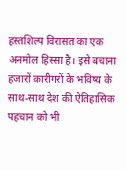हस्तशिल्प विरासत का एक अनमोल हिस्सा है। इसे बचाना हजारों कारीगरों के भविष्य के साथ-साथ देश की ऐतिहासिक पहचान को भी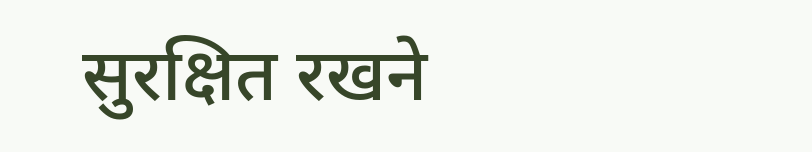सुरक्षित रखने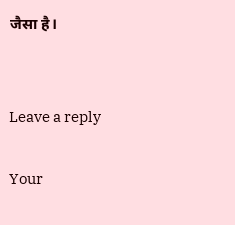जैसा है।


Leave a reply

Your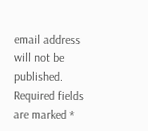email address will not be published. Required fields are marked *